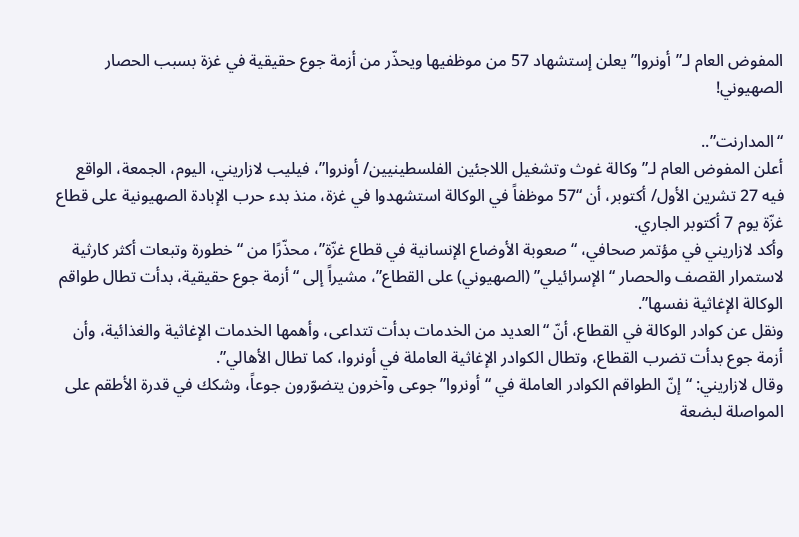المفوض العام لـ”أونروا” يعلن إستشهاد 57 من موظفيها ويحذّر من أزمة جوع حقيقية في غزة بسبب الحصار الصهيوني!

“المدارنت”..
أعلن المفوض العام لـ”وكالة غوث وتشغيل اللاجئين الفلسطينيين/ أونروا”، فيليب لازاريني، اليوم، الجمعة، الواقع فيه 27 تشرين الأول/ أكتوبر، أن “57 موظفاً في الوكالة استشهدوا في غزة، منذ بدء حرب الإبادة الصهيونية على قطاع غزّة يوم 7 أكتوبر الجاري.
وأكد لازاريني في مؤتمر صحافي، “صعوبة الأوضاع الإنسانية في قطاع غزّة”، محذّرًا من “خطورة وتبعات أكثر كارثية لاستمرار القصف والحصار “الإسرائيلي” (الصهيوني) على القطاع”، مشيراً إلى “أزمة جوع حقيقية، بدأت تطال طواقم الوكالة الإغاثية نفسها”.
ونقل عن كوادر الوكالة في القطاع، أنّ “العديد من الخدمات بدأت تتداعى، وأهمها الخدمات الإغاثية والغذائية، وأن أزمة جوع بدأت تضرب القطاع، وتطال الكوادر الإغاثية العاملة في أونروا، كما تطال الأهالي”.
وقال لازاريني: “إنّ الطواقم الكوادر العاملة في “أونروا” جوعى وآخرون يتضوّرون جوعاً، وشكك في قدرة الأطقم على المواصلة لبضعة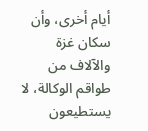أيام أخرى، وأن سكان غزة والآلاف من طواقم الوكالة، لا يستطيعون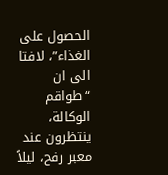الحصول على الغذاء”، لافتا الى ان “طواقم الوكالة، ينتظرون عند معبر رفح، ليلاً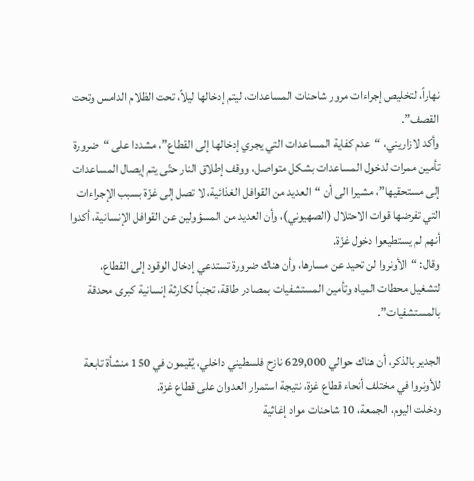نهاراً، لتخليص إجراءات مرور شاحنات المساعدات، ليتم إدخالها ليلاً، تحت الظلام الدامس وتحت القصف”.
وأكد لازاريني، “عدم كفاية المساعدات التي يجري إدخالها إلى القطاع”، مشددا على “ضرورة تأمين ممرات لدخول المساعدات بشكل متواصل، ووقف إطلاق النار حتّى يتم إيصال المساعدات إلى مستحقيها”، مشيرا الى أن “العديد من القوافل الغذائية، لا تصل إلى غزّة بسبب الإجراءات التي تفرضها قوات الاحتلال (الصهيوني)، وأن العديد من المسؤولين عن القوافل الإنسانية، أكدوا أنهم لم يستطيعوا دخول غزّة.
وقال: “الأونروا لن تحيد عن مسارها، وأن هناك ضرورة تستدعي إدخال الوقود إلى القطاع، لتشغيل محطات المياه وتأمين المستشفيات بمصادر طاقة، تجنباً لكارثة إنسانية كبرى محدقة بالمستشفيات”.

الجدير بالذكر، أن هناك حوالي 629,000 نازح فلسطيني داخلي، يُقيمون في 150 منشأة تابعة للأونروا في مختلف أنحاء قطاع غزة، نتيجة استمرار العدوان على قطاع غزة.
ودخلت اليوم، الجمعة، 10 شاحنات مواد إغاثية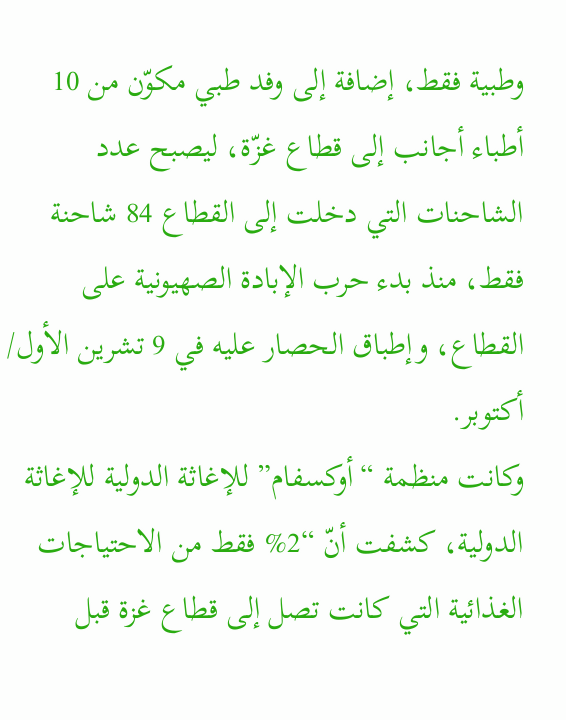وطبية فقط، إضافة إلى وفد طبي مكوّن من 10 أطباء أجانب إلى قطاع غزّة، ليصبح عدد الشاحنات التي دخلت إلى القطاع 84 شاحنة فقط، منذ بدء حرب الإبادة الصهيونية على القطاع، وإطباق الحصار عليه في 9 تشرين الأول/ أكتوبر.
وكانت منظمة “أوكسفام” للإغاثة الدولية للإغاثة الدولية، كشفت أنّ “2% فقط من الاحتياجات الغذائية التي كانت تصل إلى قطاع غزة قبل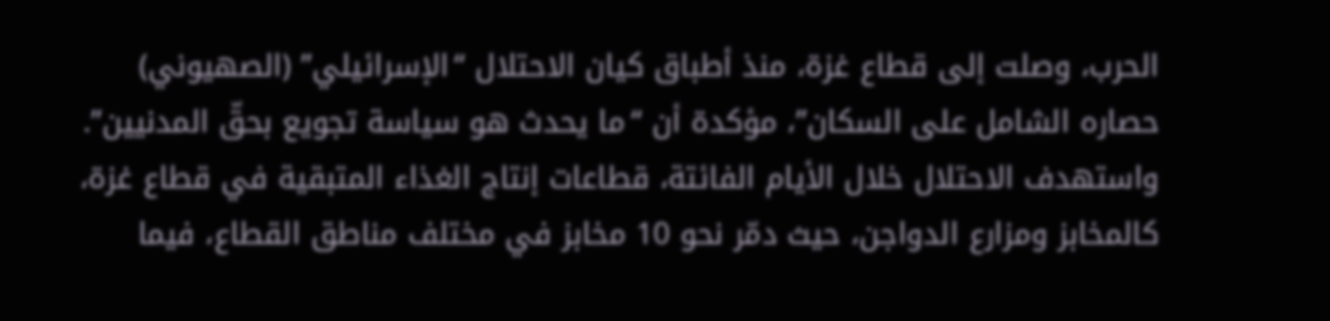الحرب، وصلت إلى قطاع غزة، منذ أطباق كيان الاحتلال “الإسرائيلي” (الصهيوني) حصاره الشامل على السكان”، مؤكدة أن “ما يحدث هو سياسة تجويع بحقّ المدنيين”.
واستهدف الاحتلال خلال الأيام الفائتة، قطاعات إنتاج الغذاء المتبقية في قطاع غزة، كالمخابز ومزارع الدواجن، حيث دمّر نحو 10 مخابز في مختلف مناطق القطاع، فيما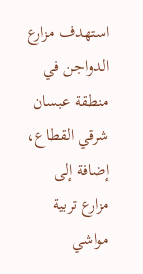استهدف مزارع الدواجن في منطقة عبسان شرقي القطاع، إضافة إلى مزارع تربية مواشي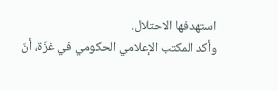استهدفها الاحتلال.
وأكد المكتب الإعلامي الحكومي في غزّة، أنّ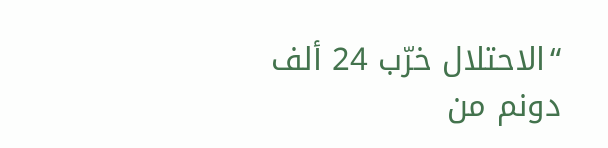“الاحتلال خرّب 24 ألف دونم من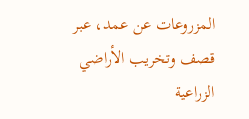المزروعات عن عمد، عبر قصف وتخريب الأراضي الزراعية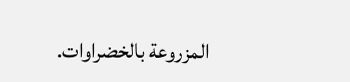المزروعة بالخضراوات.